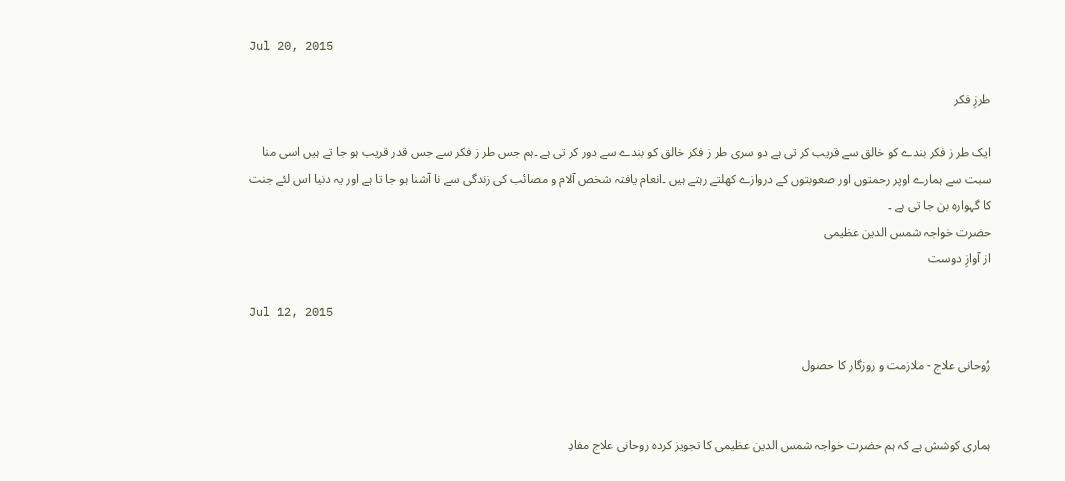Jul 20, 2015

طرزِ فکر

ایک طر ز فکر بندے کو خالق سے قریب کر تی ہے دو سری طر ز فکر خالق کو بندے سے دور کر تی ہے ۔ہم جس طر ز فکر سے جس قدر قریب ہو جا تے ہیں اسی منا سبت سے ہمارے اوپر رحمتوں اور صعوبتوں کے دروازے کھلتے رہتے ہیں ۔انعام یافتہ شخص آلام و مصائب کی زندگی سے نا آشنا ہو جا تا ہے اور یہ دنیا اس لئے جنت کا گہوارہ بن جا تی ہے ۔
حضرت خواجہ شمس الدین عظیمی
از آوازِ دوست

Jul 12, 2015

رُوحانی علاج - ملازمت و روزگار کا حصول


ہماری کوشش ہے کہ ہم حضرت خواجہ شمس الدین عظیمی کا تجویز کردہ روحانی علاج مفادِ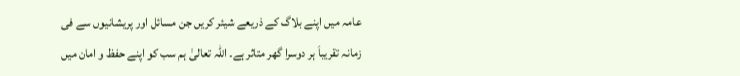عامہ میں اپنے بلاگ کے ذریعے شیئر کریں جن مسائل اور پریشانیوں سے فی زمانہ تقریباَ ہر دوسرا گھر متاثر ہے۔ اللہ تعالیٰ ہم سب کو اپنے حفظ و امان میں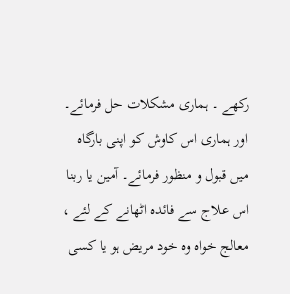رکھے ۔ ہماری مشکلات حل فرمائے۔  اور ہماری اس کاوش کو اپنی بارگاہ میں قبول و منظور فرمائے۔ آمین یا ربنا
اس علاج سے فائدہ اٹھانے کے لئے ، معالج خواہ وہ خود مریض ہو یا کسی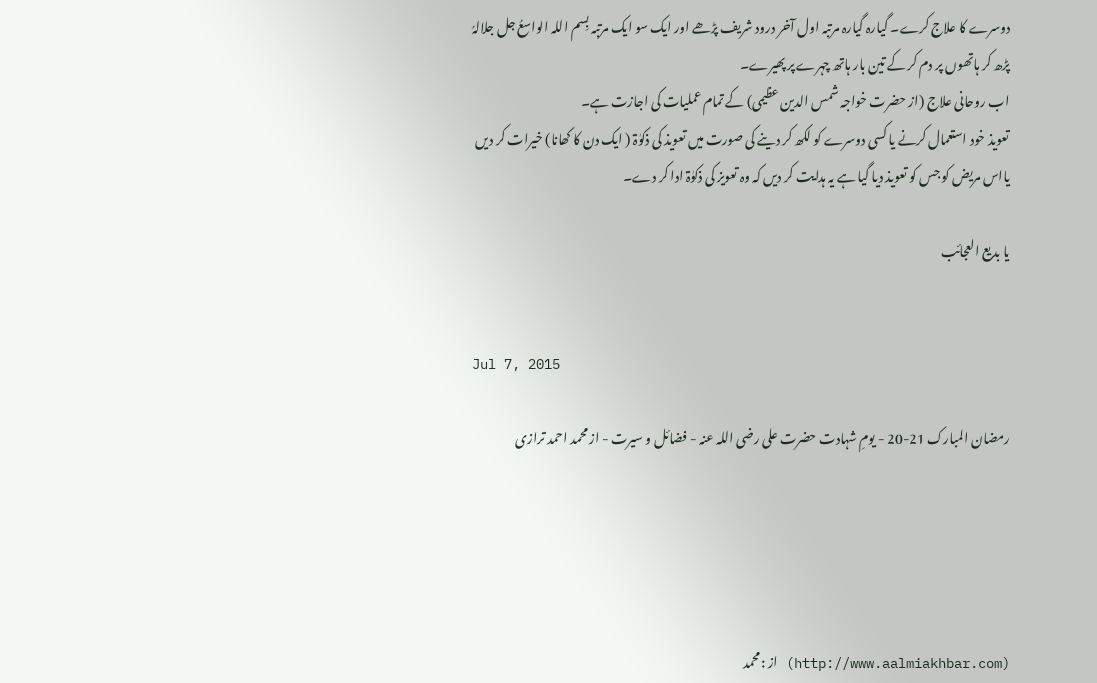دوسرے کا علاج کرے۔ گیارہ گیارہ مرتبہ اول آخر درود شریف پڑھے اور ایک سو ایک مرتبہ بِسم اللہ الواسعُ جل جلالہُ پڑھ کر ہاتھوں پر دم کر کے تین بار ہاتھ چہرے پر پھیرے۔
اب روحانی علاج (از حضرت خواجہ شمس الدین عظیمی) کے تمام عملیات کی اجازت ہے۔
تعویذ خود استعمال کرنے یا کسی دوسرے کو لکھ کر دینے کی صورت میں تعویذ کی ذکوٰۃ ( ایک دن کا کھانا) خیرات کر دیں یااس مریض کو جس کو تعویذ دیا گیا ہے یہ ہدایت کر دیں کہ وہ تعویز کی ذکوٰۃ ادا کر دے۔

یا بدیع العجائب


Jul 7, 2015

رمضان المبارک 21-20 - یومِ شہادت حضرت علی رضی اللہ عنہ - فضائل و سیرت - از محمد احمد ترازی





(http://www.aalmiakhbar.com) از :محمد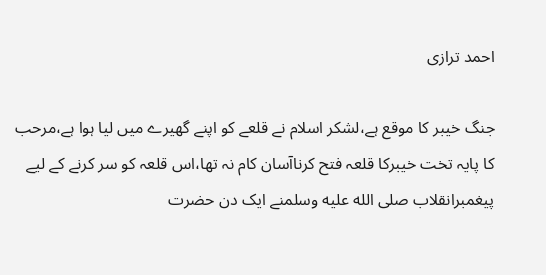احمد ترازی

جنگ خیبر کا موقع ہے،لشکر اسلام نے قلعے کو اپنے گھیرے میں لیا ہوا ہے،مرحب کا پایہ تخت خیبرکا قلعہ فتح کرناآسان کام نہ تھا،اس قلعہ کو سر کرنے کے لیے پیغمبرانقلاب صلى الله عليه وسلمنے ایک دن حضرت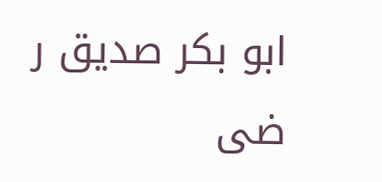ابو بکر صدیق ر ضی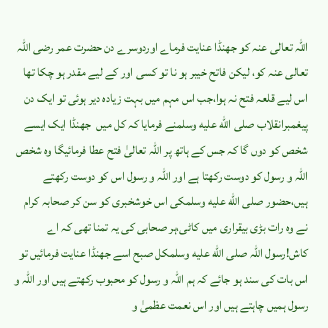اللہ تعالی عنہ کو جھنڈا عنایت فرماے اوردوسرے دن حضرت عمر رضی اللہ تعالی عنہ کو، لیکن فاتح خیبر ہو نا تو کسی اور کے لیے مقدر ہو چکا تھا اس لیے قلعہ فتح نہ ہوا،جب اس مہم میں بہت زیادہ دیر ہوئی تو ایک دن پیغمبرانقلاب صلى الله عليه وسلمنے فرمایا کہ کل میں  جھنڈا ایک ایسے شخص کو دوں گا کہ جس کے ہاتھ پر اللہ تعالیٰ فتح عطا فرمائیگا وہ شخص اللہ و رسول کو دوست رکھتا ہے اور اللہ و رسول اس کو دوست رکھتے ہیں،حضور صلى الله عليه وسلمکی اس خوشخبری کو سن کر صحابہ کرام نے وہ رات بڑی بیقراری میں کاٹی،ہر صحابی کی یہ تمنا تھی کہ اے کاش!رسول اللہ صلى الله عليه وسلمکل صبح اسے جھنڈا عنایت فرمائیں تو اس بات کی سند ہو جائے کہ ہم اللہ و رسول کو محبوب رکھتے ہیں اور اللہ و رسول ہمیں چاہتے ہیں اور اس نعمت عظمیٰ و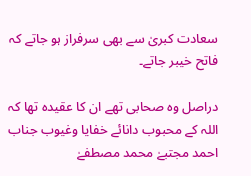سعادت کبریٰ سے بھی سرفراز ہو جاتے کہ فاتح خیبر جاتے۔

دراصل وہ صحابی تھے ان کا عقیدہ تھا کہ اللہ کے محبوب دانائے خفایا وغیوب جناب احمد مجتبےٰ محمد مصطفےٰ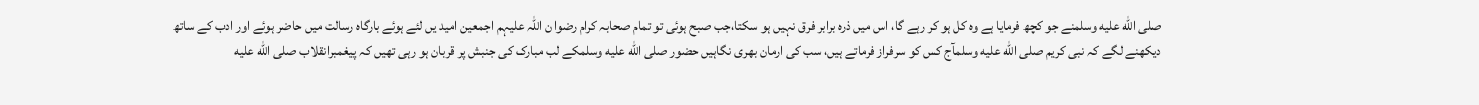صلى الله عليه وسلمنے جو کچھ فرمایا ہے وہ کل ہو کر رہے گا، اس میں ذرہ برابر فرق نہیں ہو سکتا،جب صبح ہوئی تو تمام صحابہ کرام رضوا ن اللہ علیہم اجمعین امید یں لئے ہوئے بارگاہ رسالت میں حاضر ہوئے اور ادب کے ساتھ دیکھنے لگے کہ نبی کریم صلى الله عليه وسلمآج کس کو سرفراز فرماتے ہیں، سب کی ارمان بھری نگاہیں حضور صلى الله عليه وسلمکے لب مبارک کی جنبش پر قربان ہو رہی تھیں کہ پیغمبرانقلاب صلى الله عليه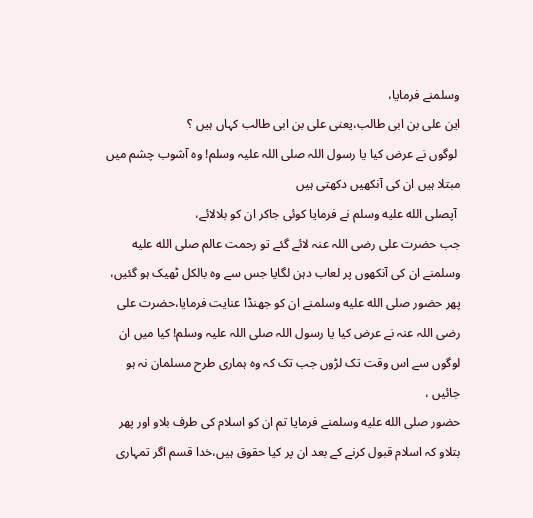وسلمنے فرمایا،
این علی بن ابی طالب،یعنی علی بن ابی طالب کہاں ہیں ؟
 لوگوں نے عرض کیا یا رسول اللہ صلی اللہ علیہ وسلم! وہ آشوب چشم میں مبتلا ہیں ان کی آنکھیں دکھتی ہیں
 آپصلى الله عليه وسلم نے فرمایا کوئی جاکر ان کو بلالائے،
جب حضرت علی رضی اللہ عنہ لائے گئے تو رحمت عالم صلى الله عليه وسلمنے ان کی آنکھوں پر لعاب دہن لگایا جس سے وہ بالکل ٹھیک ہو گئیں، پھر حضور صلى الله عليه وسلمنے ان کو جھنڈا عنایت فرمایا،حضرت علی رضی اللہ عنہ نے عرض کیا یا رسول اللہ صلی اللہ علیہ وسلم! کیا میں ان لوگوں سے اس وقت تک لڑوں جب تک کہ وہ ہماری طرح مسلمان نہ ہو جائیں ،
حضور صلى الله عليه وسلمنے فرمایا تم ان کو اسلام کی طرف بلاو اور پھر بتلاو کہ اسلام قبول کرنے کے بعد ان پر کیا حقوق ہیں،خدا قسم اگر تمہاری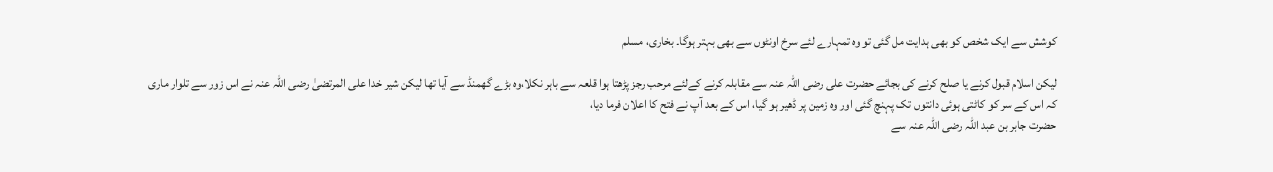کوشش سے ایک شخص کو بھی ہدایت مل گئی تو وہ تمہارے لئے سرخ اونٹوں سے بھی بہتر ہوگا۔ بخاری، مسلم

لیکن اسلام قبول کرنے یا صلح کرنے کی بجائے حضرت علی رضی اللہ عنہ سے مقابلہ کرنے کےلئے مرحب رجز پڑھتا ہوا قلعہ سے باہر نکلا،وہ بڑے گھمنڈ سے آیا تھا لیکن شیر خدا علی المرتضیٰ رضی اللہ عنہ نے اس زور سے تلوار ماری کہ اس کے سر کو کاٹتی ہوئی دانتوں تک پہنچ گئی اور وہ زمین پر ڈھیر ہو گیا، اس کے بعد آپ نے فتح کا اعلان فرما دیا،
حضرت جابر بن عبد اللہ رضی اللہ عنہ سے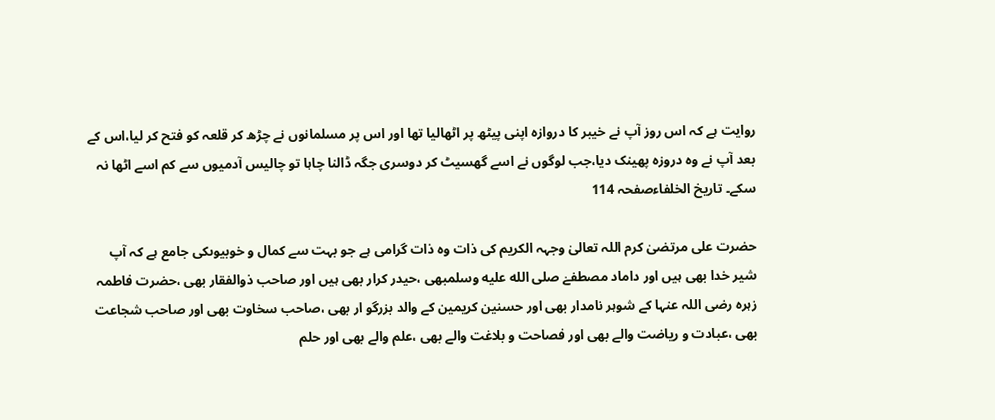روایت ہے کہ اس روز آپ نے خیبر کا دروازہ اپنی پیٹھ پر اٹھالیا تھا اور اس پر مسلمانوں نے چڑھ کر قلعہ کو فتح کر لیا،اس کے بعد آپ نے وہ دروزہ پھینک دیا،جب لوگوں نے اسے گھسیٹ کر دوسری جگہ ڈالنا چاہا تو چالیس آدمیوں سے کم اسے اٹھا نہ سکے۔ تاریخ الخلفاءصفحہ 114

حضرت علی مرتضیٰ کرم اللہ تعالیٰ وجہہ الکریم کی ذات وہ ذات گرامی ہے جو بہت سے کمال و خوبیوںکی جامع ہے کہ آپ شیر خدا بھی ہیں اور داماد مصطفےٰ صلى الله عليه وسلمبھی ،حیدر کرار بھی ہیں اور صاحب ذوالفقار بھی ،حضرت فاطمہ زہرہ رضی اللہ عنہا کے شوہر نامدار بھی اور حسنین کریمین کے والد بزرگو ار بھی ،صاحب سخاوت بھی اور صاحب شجاعت بھی ،عبادت و ریاضت والے بھی اور فصاحت و بلاغت والے بھی ،علم والے بھی اور حلم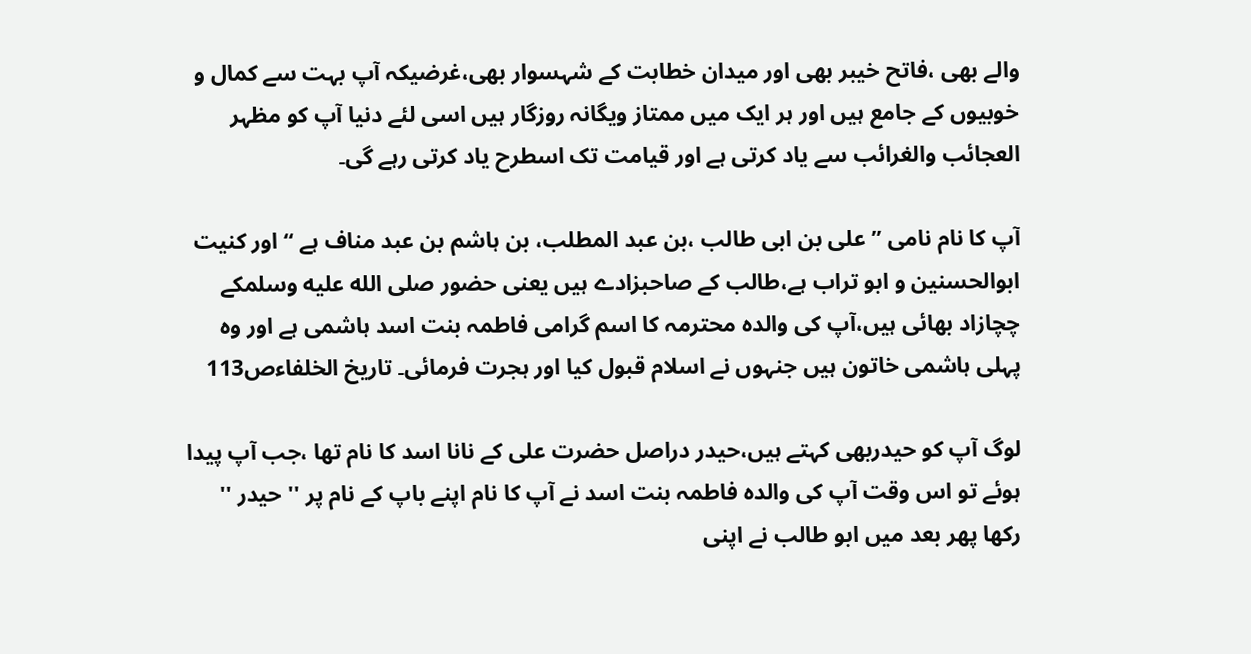والے بھی ،فاتح خیبر بھی اور میدان خطابت کے شہسوار بھی،غرضیکہ آپ بہت سے کمال و خوبیوں کے جامع ہیں اور ہر ایک میں ممتاز ویگانہ روزگار ہیں اسی لئے دنیا آپ کو مظہر العجائب والغرائب سے یاد کرتی ہے اور قیامت تک اسطرح یاد کرتی رہے گی۔

آپ کا نام نامی ”علی بن ابی طالب ،بن عبد المطلب، بن ہاشم بن عبد مناف ہے “ اور کنیت ابوالحسنین و ابو تراب ہے،طالب کے صاحبزادے ہیں یعنی حضور صلى الله عليه وسلمکے چچازاد بھائی ہیں،آپ کی والدہ محترمہ کا اسم گرامی فاطمہ بنت اسد ہاشمی ہے اور وہ پہلی ہاشمی خاتون ہیں جنہوں نے اسلام قبول کیا اور ہجرت فرمائی۔ تاریخ الخلفاءص113

لوگ آپ کو حیدربھی کہتے ہیں،حیدر دراصل حضرت علی کے نانا اسد کا نام تھا ،جب آپ پیدا ہوئے تو اس وقت آپ کی والدہ فاطمہ بنت اسد نے آپ کا نام اپنے باپ کے نام پر ''حیدر '' رکھا پھر بعد میں ابو طالب نے اپنی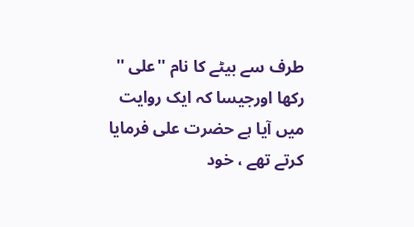طرف سے بیٹے کا نام ''علی '' رکھا اورجیسا کہ ایک روایت میں آیا ہے حضرت علی فرمایا کرتے تھے ، خود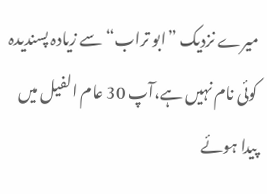میرے نزدیک ”ابو تراب“ سے زیادہ پسندیدہ کوئی نام نہیں ہے،آپ 30 عام الفیل میں پیدا ہوئے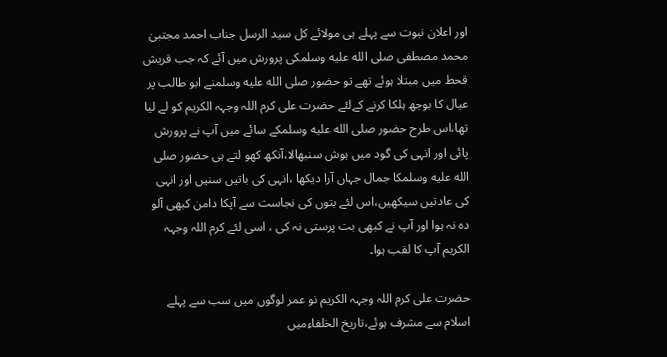اور اعلان نبوت سے پہلے ہی مولائے کل سید الرسل جناب احمد مجتبیٰ محمد مصطفی صلى الله عليه وسلمکی پرورش میں آئے کہ جب قریش قحط میں مبتلا ہوئے تھے تو حضور صلى الله عليه وسلمنے ابو طالب پر عیال کا بوجھ ہلکا کرنے کےلئے حضرت علی کرم اللہ وجہہ الکریم کو لے لیا تھا،اس طرح حضور صلى الله عليه وسلمکے سائے میں آپ نے پرورش پائی اور انہی کی گود میں ہوش سنبھالا،آنکھ کھو لتے ہی حضور صلى الله عليه وسلمکا جمال جہاں آرا دیکھا ،انہی کی باتیں سنیں اور انہی کی عادتیں سیکھیں،اس لئے بتوں کی نجاست سے آپکا دامن کبھی آلو دہ نہ ہوا اور آپ نے کبھی بت پرستی نہ کی ، اسی لئے کرم اللہ وجہہ الکریم آپ کا لقب ہوا۔

حضرت علی کرم اللہ وجہہ الکریم نو عمر لوگوں میں سب سے پہلے اسلام سے مشرف ہوئے،تاریخ الخلفاءمیں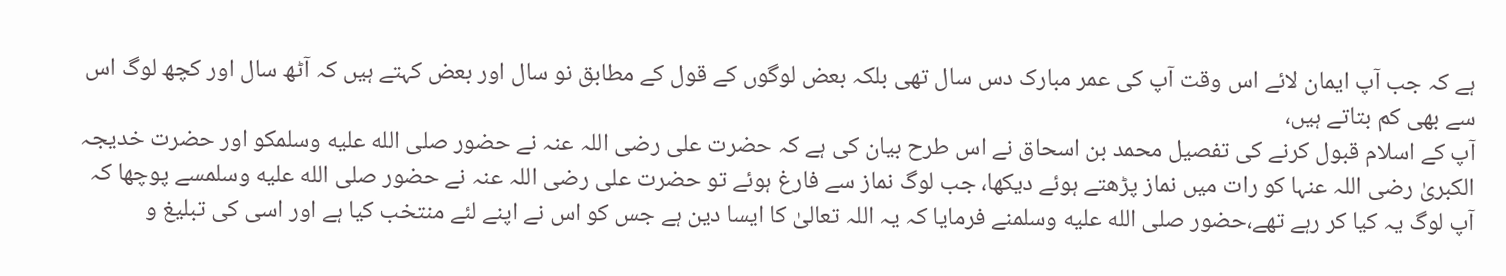ہے کہ جب آپ ایمان لائے اس وقت آپ کی عمر مبارک دس سال تھی بلکہ بعض لوگوں کے قول کے مطابق نو سال اور بعض کہتے ہیں کہ آٹھ سال اور کچھ لوگ اس سے بھی کم بتاتے ہیں،
آپ کے اسلام قبول کرنے کی تفصیل محمد بن اسحاق نے اس طرح بیان کی ہے کہ حضرت علی رضی اللہ عنہ نے حضور صلى الله عليه وسلمکو اور حضرت خدیجہ الکبریٰ رضی اللہ عنہا کو رات میں نماز پڑھتے ہوئے دیکھا، جب لوگ نماز سے فارغ ہوئے تو حضرت علی رضی اللہ عنہ نے حضور صلى الله عليه وسلمسے پوچھا کہ آپ لوگ یہ کیا کر رہے تھے،حضور صلى الله عليه وسلمنے فرمایا کہ یہ اللہ تعالیٰ کا ایسا دین ہے جس کو اس نے اپنے لئے منتخب کیا ہے اور اسی کی تبلیغ و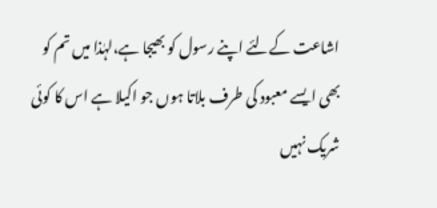اشاعت کےلئے اپنے رسول کو بھیجا ہے،لہٰذا میں تم کو بھی ایسے معبود کی طرف بلاتا ہوں جو اکیلا ہے اس کا کوئی شریک نہیں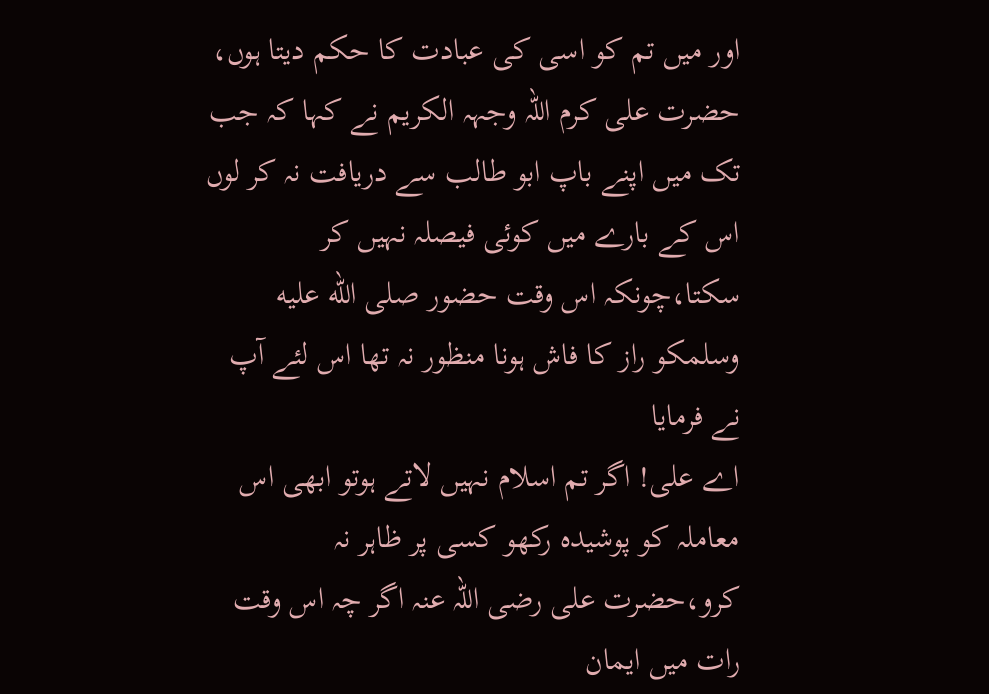اور میں تم کو اسی کی عبادت کا حکم دیتا ہوں،
حضرت علی کرم اللہ وجہہ الکریم نے کہا کہ جب تک میں اپنے باپ ابو طالب سے دریافت نہ کر لوں اس کے بارے میں کوئی فیصلہ نہیں کر سکتا،چونکہ اس وقت حضور صلى الله عليه وسلمکو راز کا فاش ہونا منظور نہ تھا اس لئے آپ نے فرمایا
اے علی! اگر تم اسلام نہیں لاتے ہوتو ابھی اس معاملہ کو پوشیدہ رکھو کسی پر ظاہر نہ کرو،حضرت علی رضی اللہ عنہ اگر چہ اس وقت رات میں ایمان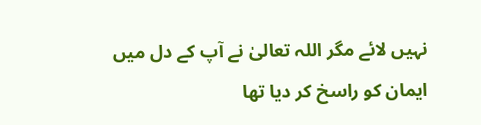نہیں لائے مگر اللہ تعالیٰ نے آپ کے دل میں ایمان کو راسخ کر دیا تھا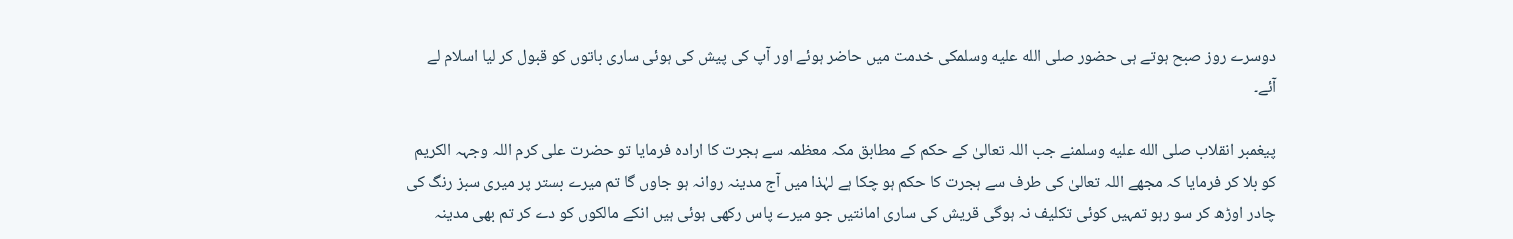دوسرے روز صبح ہوتے ہی حضور صلى الله عليه وسلمکی خدمت میں حاضر ہوئے اور آپ کی پیش کی ہوئی ساری باتوں کو قبول کر لیا اسلام لے آئے۔

پیغمبر انقلاب صلى الله عليه وسلمنے جب اللہ تعالیٰ کے حکم کے مطابق مکہ معظمہ سے ہجرت کا ارادہ فرمایا تو حضرت علی کرم اللہ وجہہ الکریم کو بلا کر فرمایا کہ مجھے اللہ تعالیٰ کی طرف سے ہجرت کا حکم ہو چکا ہے لہٰذا میں آج مدینہ روانہ ہو جاوں گا تم میرے بستر پر میری سبز رنگ کی چادر اوڑھ کر سو رہو تمہیں کوئی تکلیف نہ ہوگی قریش کی ساری امانتیں جو میرے پاس رکھی ہوئی ہیں انکے مالکوں کو دے کر تم بھی مدینہ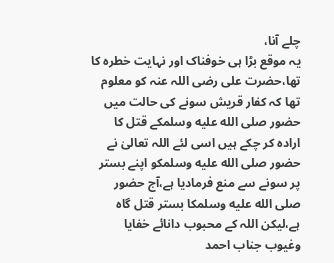چلے آنا،
یہ موقع بڑا ہی خوفناک اور نہایت خطرہ کا تھا،حضرت علی رضی اللہ عنہ کو معلوم تھا کہ کفار قریش سونے کی حالت میں حضور صلى الله عليه وسلمکے قتل کا ارادہ کر چکے ہیں اسی لئے اللہ تعالیٰ نے حضور صلى الله عليه وسلمکو اپنے بستر پر سونے سے منع فرمادیا ہے،آج حضور صلى الله عليه وسلمکا بستر قتل گاہ ہے،لیکن اللہ کے محبوب دانائے خفایا وغیوب جناب احمد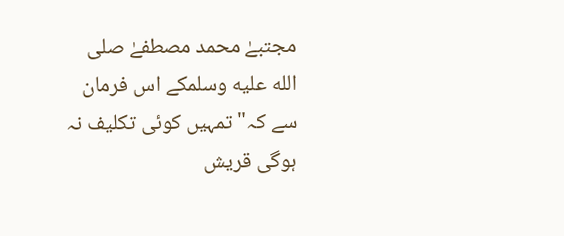مجتبےٰ محمد مصطفےٰ صلى الله عليه وسلمکے اس فرمان سے کہ"تمہیں کوئی تکلیف نہ ہوگی قریش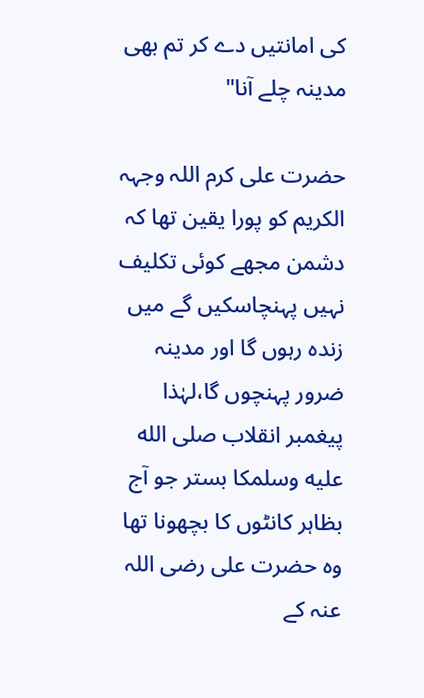کی امانتیں دے کر تم بھی مدینہ چلے آنا"

حضرت علی کرم اللہ وجہہ الکریم کو پورا یقین تھا کہ دشمن مجھے کوئی تکلیف نہیں پہنچاسکیں گے میں زندہ رہوں گا اور مدینہ ضرور پہنچوں گا،لہٰذا پیغمبر انقلاب صلى الله عليه وسلمکا بستر جو آج بظاہر کانٹوں کا بچھونا تھا وہ حضرت علی رضی اللہ عنہ کے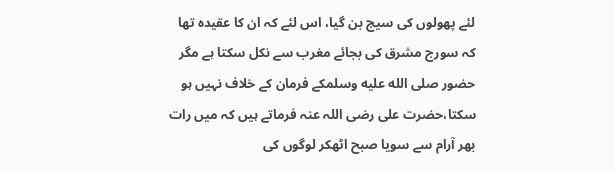لئے پھولوں کی سیج بن گیا، اس لئے کہ ان کا عقیدہ تھا کہ سورج مشرق کی بجائے مغرب سے نکل سکتا ہے مگر حضور صلى الله عليه وسلمکے فرمان کے خلاف نہیں ہو سکتا،حضرت علی رضی اللہ عنہ فرماتے ہیں کہ میں رات بھر آرام سے سویا صبح اٹھکر لوگوں کی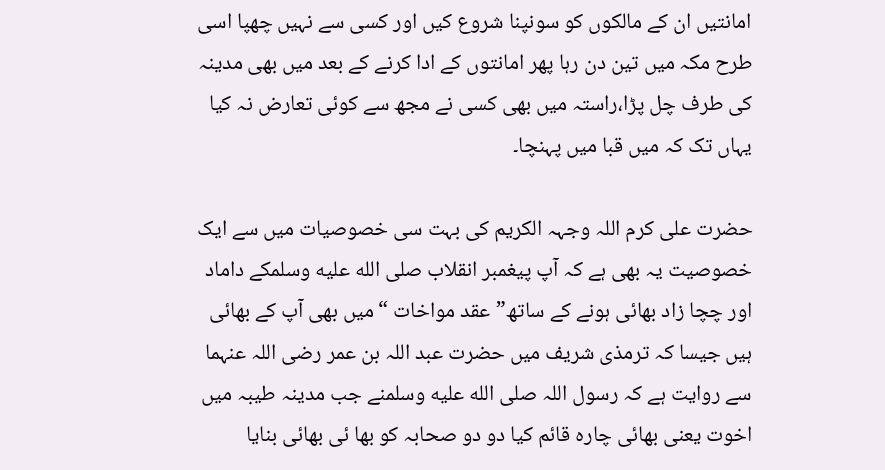امانتیں ان کے مالکوں کو سونپنا شروع کیں اور کسی سے نہیں چھپا اسی طرح مکہ میں تین دن رہا پھر امانتوں کے ادا کرنے کے بعد میں بھی مدینہ کی طرف چل پڑا،راستہ میں بھی کسی نے مجھ سے کوئی تعارض نہ کیا یہاں تک کہ میں قبا میں پہنچا۔

حضرت علی کرم اللہ وجہہ الکریم کی بہت سی خصوصیات میں سے ایک خصوصیت یہ بھی ہے کہ آپ پیغمبر انقلاب صلى الله عليه وسلمکے داماد اور چچا زاد بھائی ہونے کے ساتھ”عقد مواخات “ میں بھی آپ کے بھائی ہیں جیسا کہ ترمذی شریف میں حضرت عبد اللہ بن عمر رضی اللہ عنہما سے روایت ہے کہ رسول اللہ صلى الله عليه وسلمنے جب مدینہ طیبہ میں اخوت یعنی بھائی چارہ قائم کیا دو دو صحابہ کو بھا ئی بھائی بنایا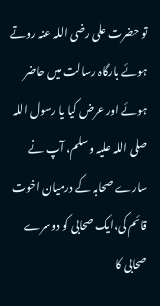تو حضرت علی رضی اللہ عنہ روتے ہوئے بارگاہ رسالت میں حاضر ہوئے اور عرض کیا یا رسول اللہ صلی اللہ علیہ وسلم، آپ نے سارے صحابہ کے درمیان اخوت قائم کی،ایک صحابی کو دوسرے صحابی کا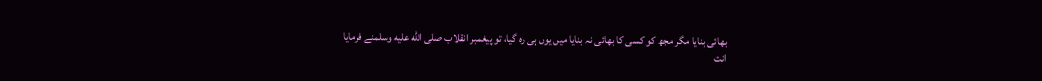بھائی بنایا مگر مجھ کو کسی کا بھائی نہ بنایا میں یوں ہی رہ گیا، تو پیغمبر انقلاب صلى الله عليه وسلمنے فرمایا
انت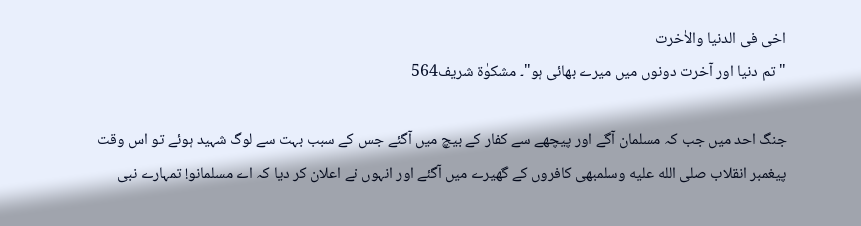اخی فی الدنیا والاٰخرت
" تم دنیا اور آخرت دونوں میں میرے بھائی ہو"۔ مشکوٰۃ شریف564

جنگ احد میں جب کہ مسلمان آگے اور پیچھے سے کفار کے بیچ میں آگئے جس کے سبب بہت سے لوگ شہید ہوئے تو اس وقت پیغمبر انقلاب صلى الله عليه وسلمبھی کافروں کے گھیرے میں آگئے اور انہوں نے اعلان کر دیا کہ اے مسلمانو! تمہارے نبی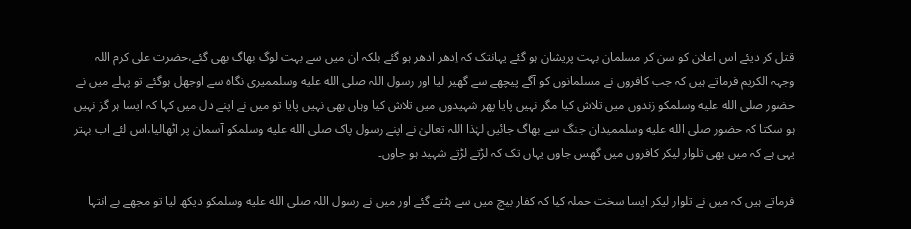قتل کر دیئے اس اعلان کو سن کر مسلمان بہت پریشان ہو گئے یہانتک کہ اِدھر ادھر ہو گئے بلکہ ان میں سے بہت لوگ بھاگ بھی گئے،حضرت علی کرم اللہ وجہہ الکریم فرماتے ہیں کہ جب کافروں نے مسلمانوں کو آگے پیچھے سے گھیر لیا اور رسول اللہ صلى الله عليه وسلممیری نگاہ سے اوجھل ہوگئے تو پہلے میں نے حضور صلى الله عليه وسلمکو زندوں میں تلاش کیا مگر نہیں پایا پھر شہیدوں میں تلاش کیا وہاں بھی نہیں پایا تو میں نے اپنے دل میں کہا کہ ایسا ہر گز نہیں ہو سکتا کہ حضور صلى الله عليه وسلممیدان جنگ سے بھاگ جائیں لہٰذا اللہ تعالیٰ نے اپنے رسول پاک صلى الله عليه وسلمکو آسمان پر اٹھالیا،اس لئے اب بہتر یہی ہے کہ میں بھی تلوار لیکر کافروں میں گھس جاوں یہاں تک کہ لڑتے لڑتے شہید ہو جاوں۔

فرماتے ہیں کہ میں نے تلوار لیکر ایسا سخت حملہ کیا کہ کفار بیچ میں سے ہٹتے گئے اور میں نے رسول اللہ صلى الله عليه وسلمکو دیکھ لیا تو مجھے بے انتہا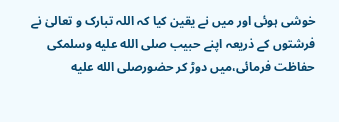خوشی ہوئی اور میں نے یقین کیا کہ اللہ تبارک و تعالیٰ نے فرشتوں کے ذریعہ اپنے حبیب صلى الله عليه وسلمکی حفاظت فرمائی،میں دوڑ کر حضورصلى الله عليه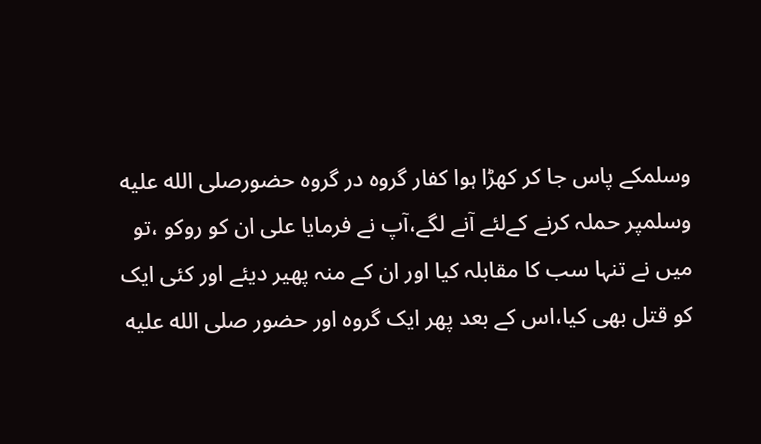وسلمکے پاس جا کر کھڑا ہوا کفار گروہ در گروہ حضورصلى الله عليه وسلمپر حملہ کرنے کےلئے آنے لگے،آپ نے فرمایا علی ان کو روکو ،تو میں نے تنہا سب کا مقابلہ کیا اور ان کے منہ پھیر دیئے اور کئی ایک کو قتل بھی کیا،اس کے بعد پھر ایک گروہ اور حضور صلى الله عليه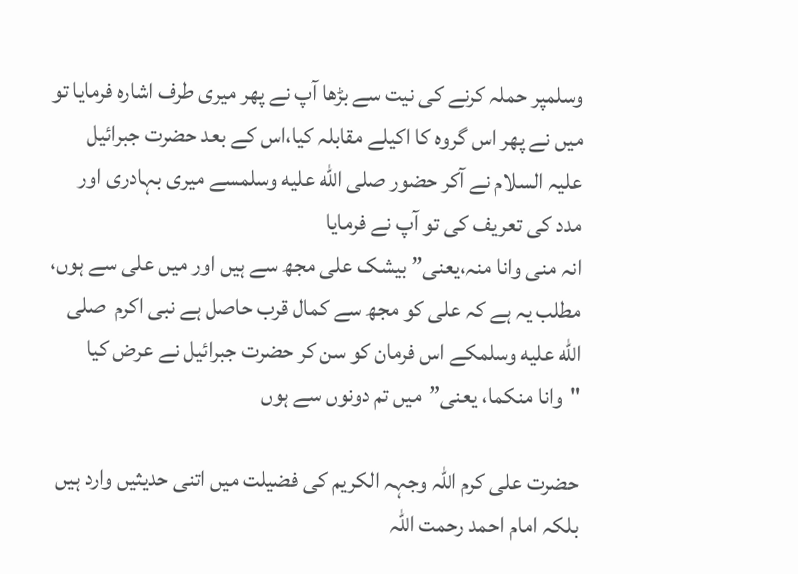وسلمپر حملہ کرنے کی نیت سے بڑھا آپ نے پھر میری طرف اشارہ فرمایا تو میں نے پھر اس گروہ کا اکیلے مقابلہ کیا،اس کے بعد حضرت جبرائیل علیہ السلام نے آکر حضور صلى الله عليه وسلمسے میری بہادری اور مدد کی تعریف کی تو آپ نے فرمایا
انہ منی وانا منہ،یعنی” بیشک علی مجھ سے ہیں اور میں علی سے ہوں،
مطلب یہ ہے کہ علی کو مجھ سے کمال قرب حاصل ہے نبی اکرم  صلى الله عليه وسلمکے اس فرمان کو سن کر حضرت جبرائیل نے عرض کیا
"وانا منکما، یعنی”میں تم دونوں سے ہوں

حضرت علی کرم اللہ وجہہ الکریم کی فضیلت میں اتنی حدیثیں وارد ہیں بلکہ امام احمد رحمت اللہ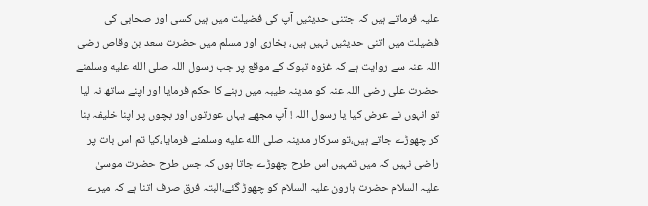علیہ فرماتے ہیں کہ جتنی حدیثیں آپ کی فضیلت میں ہیں کسی اور صحابی کی فضیلت میں اتنی حدیثیں نہیں ہیں، بخاری اور مسلم میں حضرت سعد بن وقاص رضی اللہ عنہ سے روایت ہے کہ غزوہ تبوک کے موقع پر جب رسول اللہ صلى الله عليه وسلمنے حضرت علی رضی اللہ عنہ کو مدینہ طیبہ میں رہنے کا حکم فرمایا اور اپنے ساتھ نہ لیا تو انہوں نے عرض کیا یا رسول اللہ ! آپ مجھے یہاں عورتوں اور بچوں پر اپنا خلیفہ بنا کر چھوڑے جاتے ہیں،تو سرکار مدینہ صلى الله عليه وسلمنے فرمایا،کیا تم اس بات پر راضی نہیں کہ میں تمہیں اس طرح چھوڑے جاتا ہوں کہ جس طرح حضرت موسیٰ علیہ السلام حضرت ہارون علیہ السلام کو چھوڑ گئے،البتہ فرق صرف اتنا ہے کہ میرے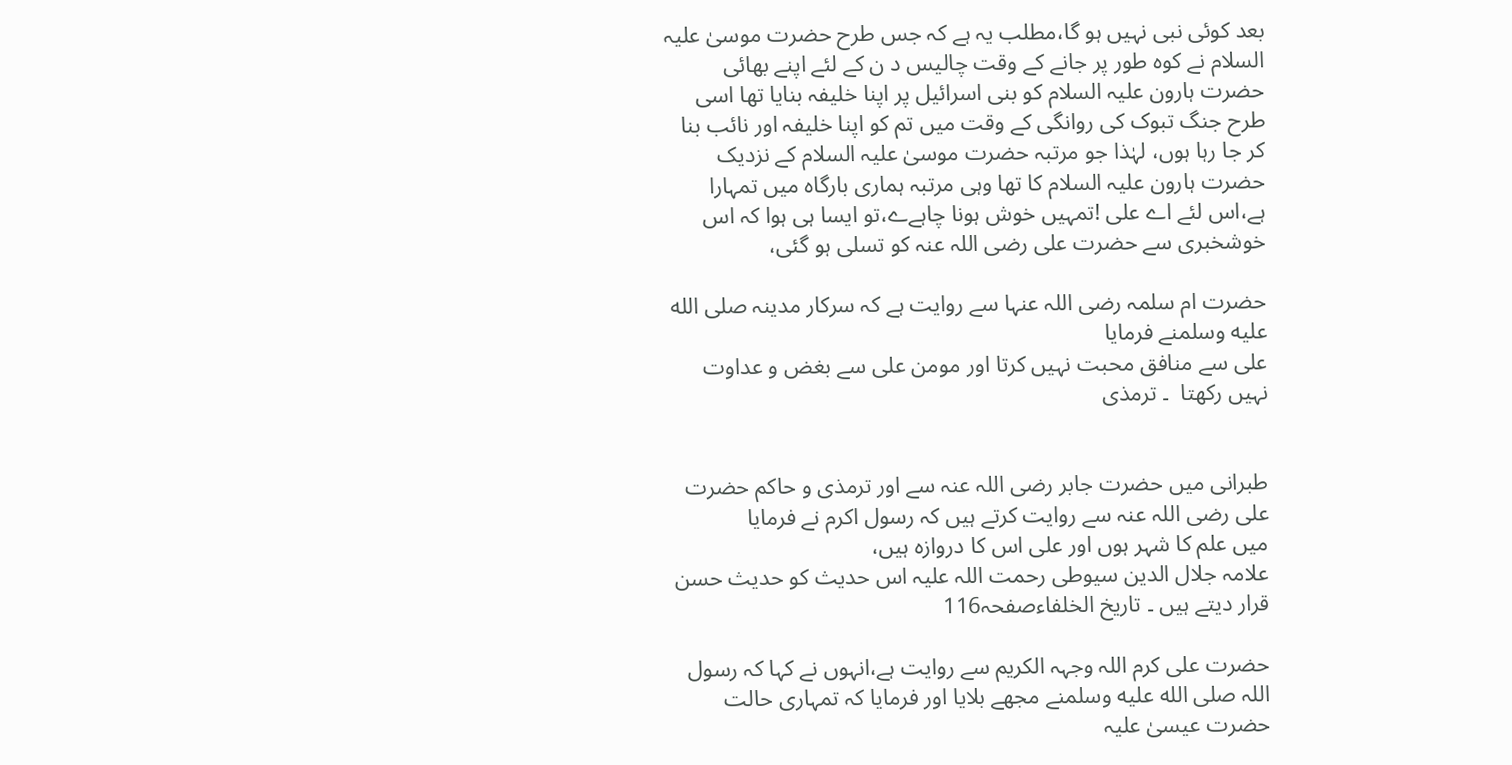بعد کوئی نبی نہیں ہو گا،مطلب یہ ہے کہ جس طرح حضرت موسیٰ علیہ السلام نے کوہ طور پر جانے کے وقت چالیس د ن کے لئے اپنے بھائی حضرت ہارون علیہ السلام کو بنی اسرائیل پر اپنا خلیفہ بنایا تھا اسی طرح جنگ تبوک کی روانگی کے وقت میں تم کو اپنا خلیفہ اور نائب بنا کر جا رہا ہوں، لہٰذا جو مرتبہ حضرت موسیٰ علیہ السلام کے نزدیک حضرت ہارون علیہ السلام کا تھا وہی مرتبہ ہماری بارگاہ میں تمہارا ہے،اس لئے اے علی !تمہیں خوش ہونا چاہےے،تو ایسا ہی ہوا کہ اس خوشخبری سے حضرت علی رضی اللہ عنہ کو تسلی ہو گئی،

حضرت ام سلمہ رضی اللہ عنہا سے روایت ہے کہ سرکار مدینہ صلى الله عليه وسلمنے فرمایا
علی سے منافق محبت نہیں کرتا اور مومن علی سے بغض و عداوت نہیں رکھتا  ۔ ترمذی


طبرانی میں حضرت جابر رضی اللہ عنہ سے اور ترمذی و حاکم حضرت علی رضی اللہ عنہ سے روایت کرتے ہیں کہ رسول اکرم نے فرمایا
میں علم کا شہر ہوں اور علی اس کا دروازہ ہیں،
علامہ جلال الدین سیوطی رحمت اللہ علیہ اس حدیث کو حدیث حسن قرار دیتے ہیں ۔ تاریخ الخلفاءصفحہ116

حضرت علی کرم اللہ وجہہ الکریم سے روایت ہے،انہوں نے کہا کہ رسول اللہ صلى الله عليه وسلمنے مجھے بلایا اور فرمایا کہ تمہاری حالت حضرت عیسیٰ علیہ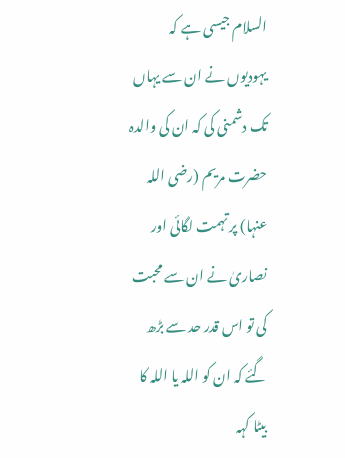السلام جیسی ہے کہ یہودیوں نے ان سے یہاں تک دشمنی کی کہ ان کی والدہ حضرت مریم (رضی اللہ عنہا) پر تہمت لگائی اور نصاریٰ نے ان سے محبت کی تو اس قدر حد سے بڑھ گئے کہ ان کو اللہ یا اللہ کا بیٹا کہہ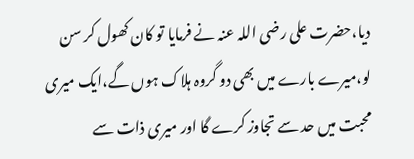دیا،حضرت علی رضی اللہ عنہ نے فرمایا تو کان کھول کر سن لو،میرے بارے میں بھی دو گروہ ہلاک ہوں گے،ایک میری محبت میں حد سے تجاوز کرے گا اور میری ذات سے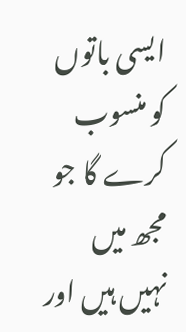ایسی باتوں کو منسوب کرے گا جو مجھ میں نہیں ہیں اور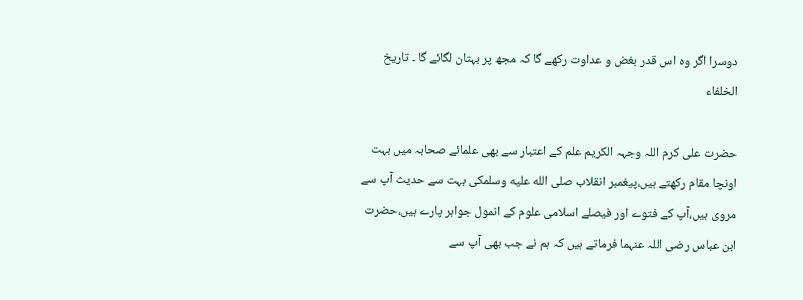دوسرا اگر وہ اس قدر بغض و عداوت رکھے گا کہ مجھ پر بہتان لگائے گا ۔ تاریخ الخلفاء

حضرت علی کرم اللہ وجہہ الکریم علم کے اعتبار سے بھی علمائے صحابہ میں بہت اونچا مقام رکھتے ہیں،پیغمبر انقلاب صلى الله عليه وسلمکی بہت سے حدیث آپ سے مروی ہیں،آپ کے فتوے اور فیصلے اسلامی علوم کے انمول جواہر پارے ہیں،حضرت ابن عباس رضی اللہ عنہما فرماتے ہیں کہ ہم نے جب بھی آپ سے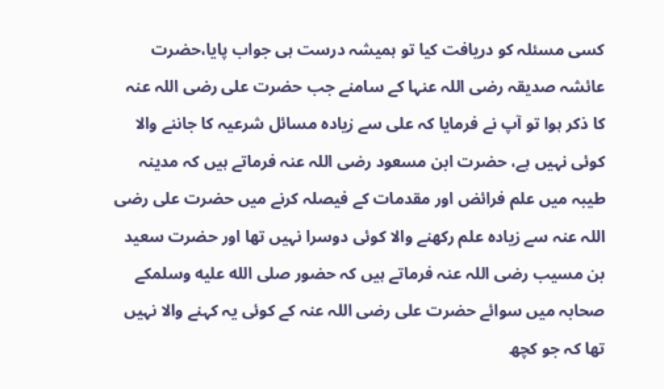کسی مسئلہ کو دریافت کیا تو ہمیشہ درست ہی جواب پایا،حضرت عائشہ صدیقہ رضی اللہ عنہا کے سامنے جب حضرت علی رضی اللہ عنہ کا ذکر ہوا تو آپ نے فرمایا کہ علی سے زیادہ مسائل شرعیہ کا جاننے والا کوئی نہیں ہے، حضرت ابن مسعود رضی اللہ عنہ فرماتے ہیں کہ مدینہ طیبہ میں علم فرائض اور مقدمات کے فیصلہ کرنے میں حضرت علی رضی اللہ عنہ سے زیادہ علم رکھنے والا کوئی دوسرا نہیں تھا اور حضرت سعید بن مسیب رضی اللہ عنہ فرماتے ہیں کہ حضور صلى الله عليه وسلمکے صحابہ میں سوائے حضرت علی رضی اللہ عنہ کے کوئی یہ کہنے والا نہیں تھا کہ جو کچھ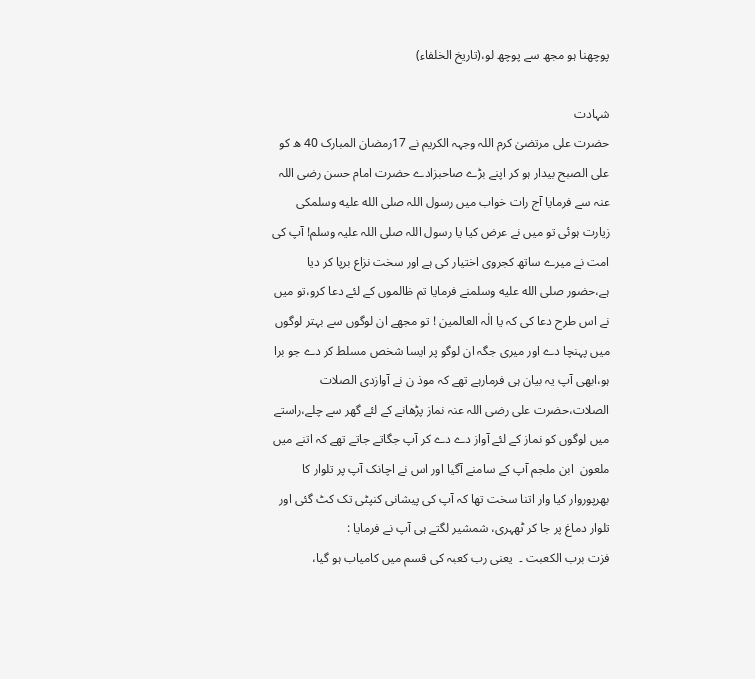پوچھنا ہو مجھ سے پوچھ لو،(تاریخ الخلفاء)

شہادت
حضرت علی مرتضیٰ کرم اللہ وجہہ الکریم نے 17رمضان المبارک 40 ھ کو علی الصبح بیدار ہو کر اپنے بڑے صاحبزادے حضرت امام حسن رضی اللہ عنہ سے فرمایا آج رات خواب میں رسول اللہ صلى الله عليه وسلمکی زیارت ہوئی تو میں نے عرض کیا یا رسول اللہ صلی اللہ علیہ وسلم! آپ کی امت نے میرے ساتھ کجروی اختیار کی ہے اور سخت نزاع برپا کر دیا ہے،حضور صلى الله عليه وسلمنے فرمایا تم ظالموں کے لئے دعا کرو،تو میں نے اس طرح دعا کی کہ یا الٰہ العالمین ! تو مجھے ان لوگوں سے بہتر لوگوں میں پہنچا دے اور میری جگہ ان لوگو پر ایسا شخص مسلط کر دے جو برا ہو،ابھی آپ یہ بیان ہی فرمارہے تھے کہ موذ ن نے آوازدی الصلات الصلات،حضرت علی رضی اللہ عنہ نماز پڑھانے کے لئے گھر سے چلے،راستے میں لوگوں کو نماز کے لئے آواز دے دے کر آپ جگاتے جاتے تھے کہ اتنے میں ملعون  ابن ملجم آپ کے سامنے آگیا اور اس نے اچانک آپ پر تلوار کا بھرپوروار کیا وار اتنا سخت تھا کہ آپ کی پیشانی کنپٹی تک کٹ گئی اور تلوار دماغ پر جا کر ٹھہری، شمشیر لگتے ہی آپ نے فرمایا :
فزت برب الکعبت ۔  یعنی رب کعبہ کی قسم میں کامیاب ہو گیا،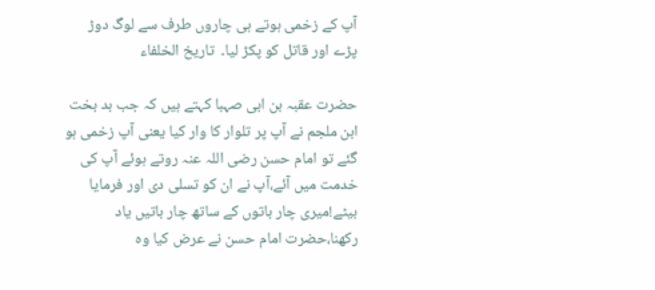آپ کے زخمی ہوتے ہی چاروں طرف سے لوگ دوڑ پڑے اور قاتل کو پکڑ لیا۔  تاریخ الخلفاء

حضرت عقبہ بن ابی صہبا کہتے ہیں کہ جب بد بخت ابن ملجم نے آپ پر تلوار کا وار کیا یعنی آپ زخمی ہو گئے تو امام حسن رضی اللہ عنہ روتے ہوئے آپ کی خدمت میں آئے،آپ نے ان کو تسلی دی اور فرمایا بیٹے!میری چار باتوں کے ساتھ چار باتیں یاد رکھنا،حضرت امام حسن نے عرض کیا وہ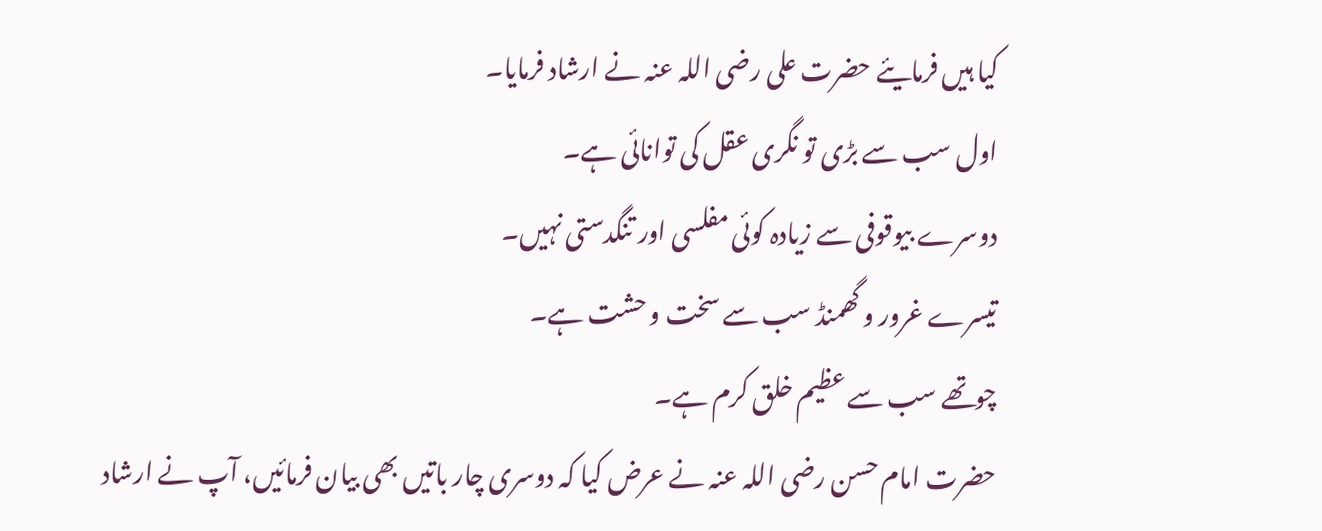کیا ہیں فرمایئے حضرت علی رضی اللہ عنہ نے ارشاد فرمایا۔
اول سب سے بڑی تو نگری عقل کی توانائی ہے۔
دوسرے بیوقوفی سے زیادہ کوئی مفلسی اور تنگدستی نہیں۔
تیسرے غرور و گھمنڈ سب سے سخت و حشت ہے۔
چوتھے سب سے عظیم خلق کرم ہے۔
حضرت امام حسن رضی اللہ عنہ نے عرض کیا کہ دوسری چار باتیں بھی بیان فرمائیں، آپ نے ارشاد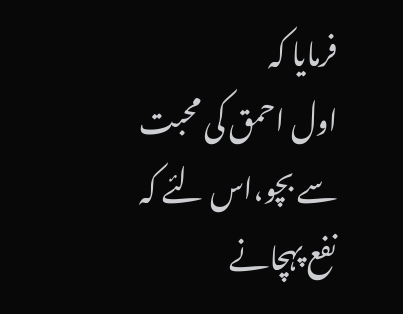فرمایا کہ
اول احمق کی محبت سے بچو،اس لئے کہ نفع پہچانے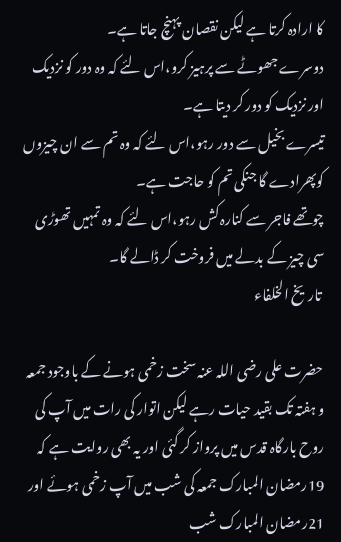کا ارادہ کرتا ہے لیکن نقصان پہنچ جاتا ہے۔
دوسرے جھوٹے سے پرہیز کرو،اس لئے کہ وہ دور کو نزدیک اور نزدیک کو دور کر دیتا ہے۔
تیسرے بخیل سے دور رہو،اس لئے کہ وہ تم سے ان چیزوں کوپھرادے گا جنکی تم کو حاجت ہے۔
چوتھے فاجر سے کنارہ کش رہو،اس لئے کہ وہ تمہیں تھوڑی سی چیز کے بدلے میں فروخت کر ڈالے گا۔
 تاریخ الخلفاء

حضرت علی رضی اللہ عنہ سخت زخمی ہونے کے باوجود جمعہ و ہفتہ تک بقید حیات رہے لیکن اتوار کی رات میں آپ کی روح بارگاہ قدس میں پرواز کر گئی اور یہ بھی روایت ہے کہ 19رمضان المبارک جمعہ کی شب میں آپ زخمی ہوئے اور 21رمضان المبارک شب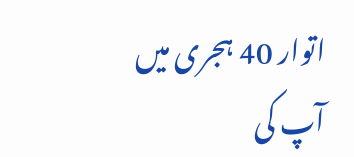اتوار 40 ہجری میں آپ کی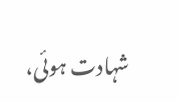شہادت ہوئی،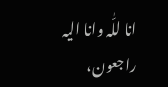انا للّٰہ وانا الیہ راجعون،